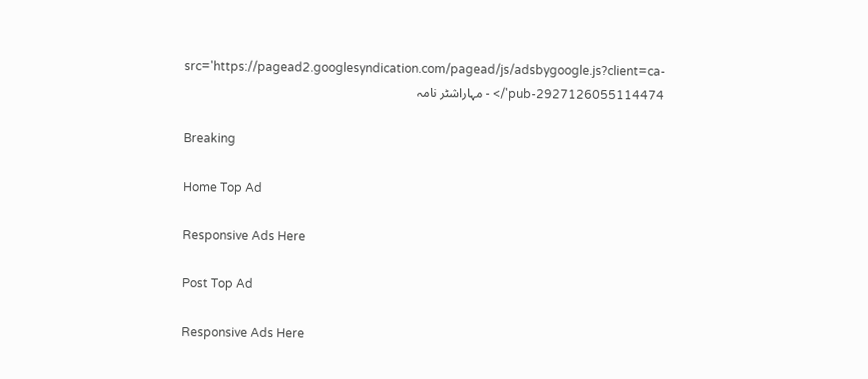src='https://pagead2.googlesyndication.com/pagead/js/adsbygoogle.js?client=ca-pub-2927126055114474'/> - مہاراشٹر نامہ

Breaking

Home Top Ad

Responsive Ads Here

Post Top Ad

Responsive Ads Here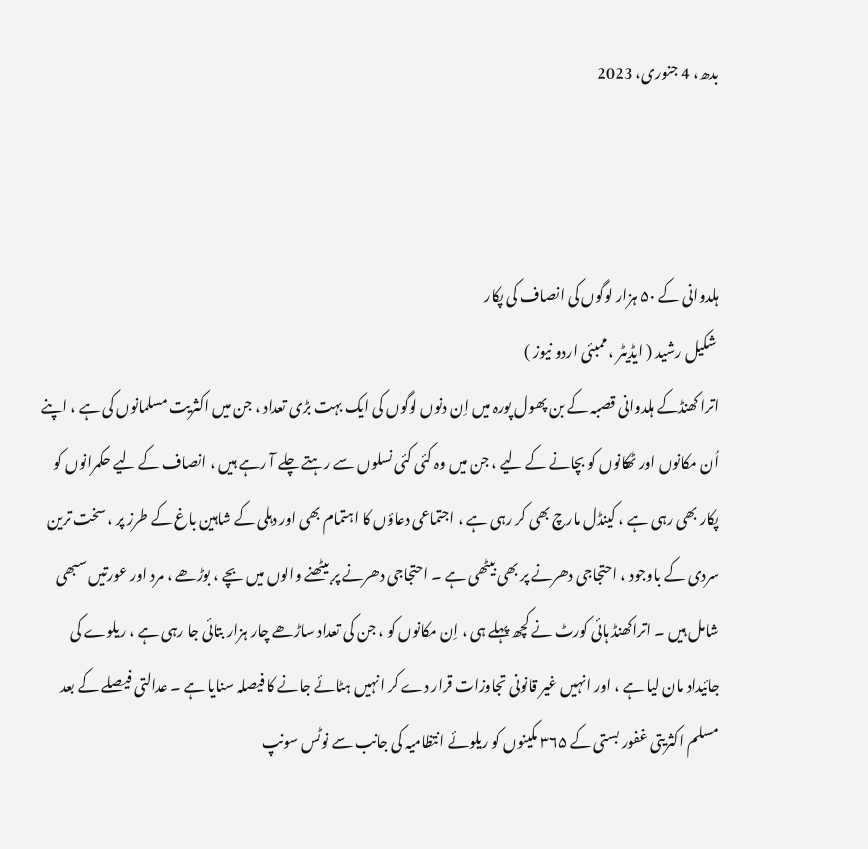بدھ، 4 جنوری، 2023



ہلدوانی کے ۵۰ ہزار لوگوں کی انصاف کی پکار
 شکیل رشید ( ایڈیٹر ، ممبئی اردو نیوز )
اترا کھنڈکے ہلدوانی قصبہ کے بن پھول پورہ میں اِن دنوں لوگوں کی ایک بہت بڑی تعداد ، جن میں اکثریت مسلمانوں کی ہے ، اپنے اُن مکانوں اور ٹھکانوں کو بچانے کے لیے ، جن میں وہ کئی کئی نسلوں سے رہتے چلے آ رہے ہیں ، انصاف کے لیے حکمرانوں کو پکار بھی رہی ہے ، کینڈل مارچ بھی کر رہی ہے ، اجتماعی دعاؤں کا اہتمام بھی اور دہلی کے شاہین باغ کے طرز پر ، سخت ترین سردی کے باوجود ، احتجاجی دھرنے پر بھی بیٹھی ہے ۔ احتجاجی دھرنے پر بیٹھنے والوں میں بچے ، بوڑھے ، مرد اور عورتیں سبھی شامل ہیں ۔ اتراکھنڈ ہائی کورٹ نے کچھ پہلے ہی ، اِن مکانوں کو ، جن کی تعداد ساڑھے چار ہزار بتائی جا رہی ہے ، ریلوے کی جائیداد مان لیا ہے ، اور انہیں غیر قانونی تجاوزات قرار دے کر انہیں ہٹائے جانے کا فیصلہ سنایا ہے ۔ عدالتی فیصلے کے بعد مسلم اکثریتی غفور بستی کے ۳۶۵ مکینوں کو ریلوئے انتظامیہ کی جانب سے نوٹس سونپ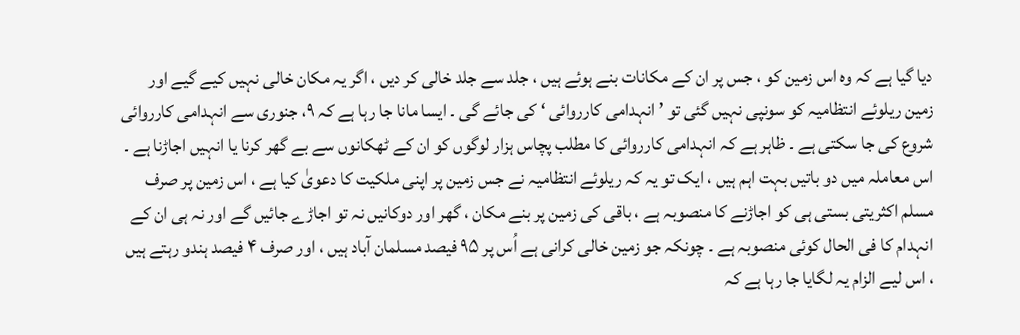دیا گیا ہے کہ وہ اس زمین کو ، جس پر ان کے مکانات بنے ہوئے ہیں ، جلد سے جلد خالی کر دیں ، اگر یہ مکان خالی نہیں کیے گیے اور زمین ریلوئے انتظامیہ کو سونپی نہیں گئی تو ’ انہدامی کارروائی ‘ کی جائے گی ۔ ایسا مانا جا رہا ہے کہ ۹، جنوری سے انہدامی کارروائی شروع کی جا سکتی ہے ۔ ظاہر ہے کہ انہدامی کارروائی کا مطلب پچاس ہزار لوگوں کو ان کے ٹھکانوں سے بے گھر کرنا یا انہیں اجاڑنا ہے ۔ اس معاملہ میں دو باتیں بہت اہم ہیں ، ایک تو یہ کہ ریلوئے انتظامیہ نے جس زمین پر اپنی ملکیت کا دعویٰ کیا ہے ، اس زمین پر صرف مسلم اکثریتی بستی ہی کو اجاڑنے کا منصوبہ ہے ، باقی کی زمین پر بنے مکان ، گھر اور دوکانیں نہ تو اجاڑے جائیں گے اور نہ ہی ان کے انہدام کا فی الحال کوئی منصوبہ ہے ۔ چونکہ جو زمین خالی کرانی ہے اُس پر ۹۵ فیصد مسلمان آباد ہیں ، اور صرف ۴ فیصد ہندو رہتے ہیں ، اس لیے الزام یہ لگایا جا رہا ہے کہ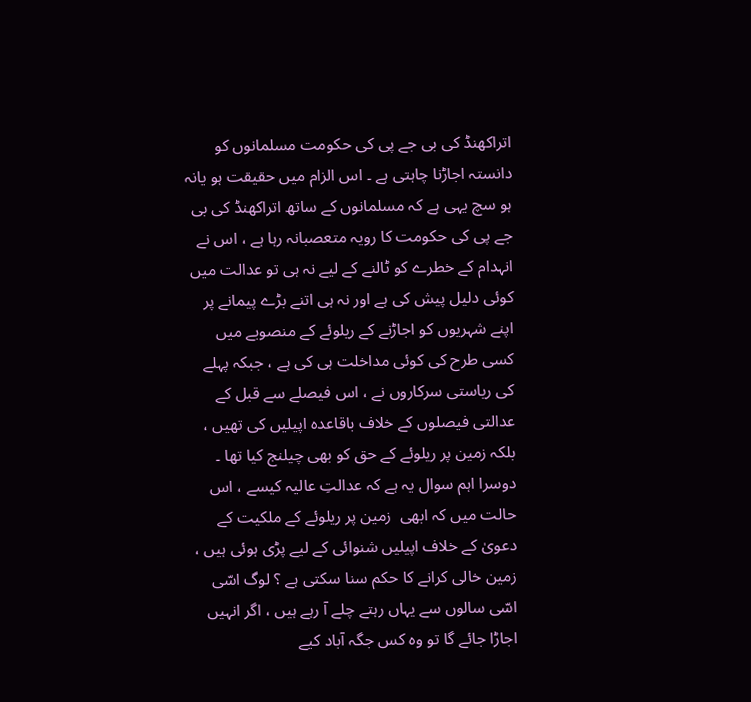اتراکھنڈ کی بی جے پی کی حکومت مسلمانوں کو دانستہ اجاڑنا چاہتی ہے ۔ اس الزام میں حقیقت ہو یانہ ہو سچ یہی ہے کہ مسلمانوں کے ساتھ اتراکھنڈ کی بی جے پی کی حکومت کا رویہ متعصبانہ رہا ہے ، اس نے انہدام کے خطرے کو ٹالنے کے لیے نہ ہی تو عدالت میں کوئی دلیل پیش کی ہے اور نہ ہی اتنے بڑے پیمانے پر اپنے شہریوں کو اجاڑنے کے ریلوئے کے منصوبے میں کسی طرح کی کوئی مداخلت ہی کی ہے ، جبکہ پہلے کی ریاستی سرکاروں نے ، اس فیصلے سے قبل کے عدالتی فیصلوں کے خلاف باقاعدہ اپیلیں کی تھیں ، بلکہ زمین پر ریلوئے کے حق کو بھی چیلنج کیا تھا ۔ دوسرا اہم سوال یہ ہے کہ عدالتِ عالیہ کیسے ، اس حالت میں کہ ابھی  زمین پر ریلوئے کے ملکیت کے دعویٰ کے خلاف اپیلیں شنوائی کے لیے پڑی ہوئی ہیں ، زمین خالی کرانے کا حکم سنا سکتی ہے ؟ لوگ اسّی اسّی سالوں سے یہاں رہتے چلے آ رہے ہیں ، اگر انہیں اجاڑا جائے گا تو وہ کس جگہ آباد کیے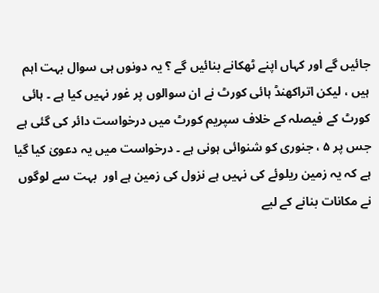جائیں گے اور کہاں اپنے ٹھکانے بنائیں گے ؟ یہ دونوں ہی سوال بہت اہم ہیں ، لیکن اتراکھنڈ ہائی کورٹ نے ان سوالوں پر غور نہیں کیا ہے ۔ ہائی کورٹ کے فیصلہ کے خلاف سپریم کورٹ میں درخواست دائر کی گئی ہے جس پر ۵ ، جنوری کو شنوائی ہونی ہے ۔ درخواست میں یہ دعویٰ کیا گیا ہے کہ یہ زمین ریلوئے کی نہیں ہے نزول کی زمین ہے اور  بہت سے لوگوں نے مکانات بنانے کے لیے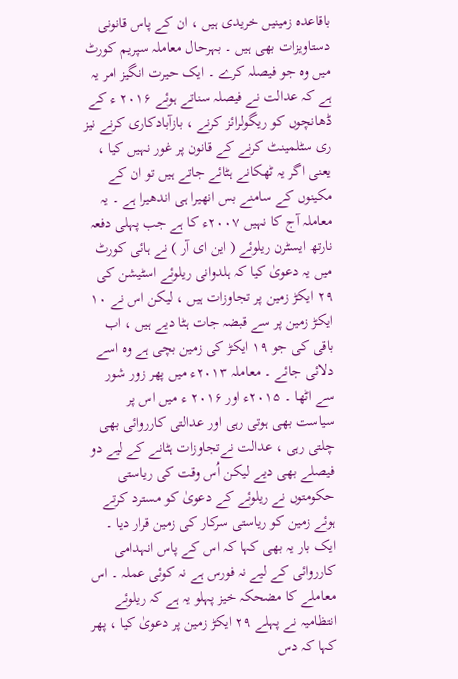باقاعدہ زمینیں خریدی ہیں ، ان کے پاس قانونی دستاویزات بھی ہیں ۔ بہرحال معاملہ سپریم کورٹ میں وہ جو فیصلہ کرے ۔ ایک حیرت انگیز امر یہ ہے کہ عدالت نے فیصلہ سناتے ہوئے ۲۰۱۶ ء کے ڈھانچوں کو ریگولرائز کرنے ، بازآبادکاری کرنے نیز ری سٹلمینٹ کرنے کے قانون پر غور نہیں کیا ، یعنی اگر یہ ٹھکانے ہٹائے جاتے ہیں تو ان کے مکینوں کے سامنے بس انھیرا ہی اندھیرا ہے ۔ یہ معاملہ آج کا نہیں ۲۰۰۷ء کا ہے جب پہلی دفعہ نارتھ ایسٹرن ریلوئے ( این ای آر ) نے ہائی کورٹ میں یہ دعویٰ کیا کہ ہلدوانی ریلوئے اسٹیشن کی ۲۹ ایکڑ زمین پر تجاوزات ہیں ، لیکن اس نے ۱۰ ایکڑ زمین پر سے قبضہ جات ہٹا دیے ہیں ، اب باقی کی جو ۱۹ ایکڑ کی زمین بچی ہے وہ اسے دلائی جائے ۔ معاملہ ۲۰۱۳ء میں پھر زور شور سے اٹھا ۔ ۲۰۱۵ء اور ۲۰۱۶ ء میں اس پر سیاست بھی ہوتی رہی اور عدالتی کارروائی بھی چلتی رہی ، عدالت نےتجاوزات ہٹانے کے لیے دو فیصلے بھی دیے لیکن اُس وقت کی ریاستی حکومتوں نے ریلوئے کے دعویٰ کو مسترد کرتے ہوئے زمین کو ریاستی سرکار کی زمین قرار دیا ۔ ایک بار یہ بھی کہا کہ اس کے پاس انہدامی کارروائی کے لیے نہ فورس ہے نہ کوئی عملہ ۔ اس معاملے کا مضحکہ خیز پہلو یہ ہے کہ ریلوئے انتظامیہ نے پہلے ۲۹ ایکڑ زمین پر دعویٰ کیا ، پھر کہا کہ دس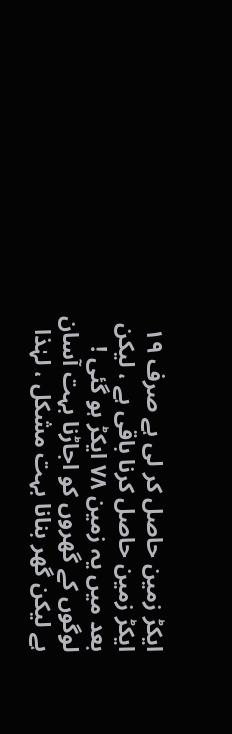ایکڑ زمین حاصل کر لی ہے صرف ۱۹ ایکڑ زمین حاصل کرنا باقی ہے ، لیکن بعد میں یہ زمین ۷۸ ایکڑ ہو گئی ! لوگوں کے گھروں کو اجاڑنا بہت آسان ہے لیکن گھر بنانا بہت مشکل ، لہٰذا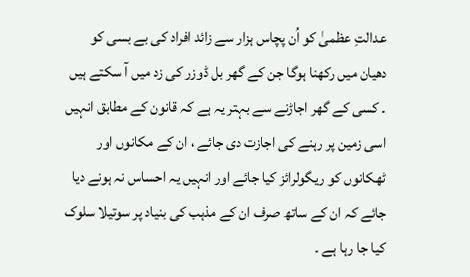عدالتِ عظمیٰ کو اُن پچاس ہزار سے زائد افراد کی بے بسی کو دھیان میں رکھنا ہوگا جن کے گھر بل ڈوزر کی زد میں آ سکتے ہیں ۔ کسی کے گھر اجاڑنے سے بہتر یہ ہے کہ قانون کے مطابق انہیں اسی زمین پر رہنے کی اجازت دی جائے ، ان کے مکانوں اور ٹھکانوں کو ریگولرائز کیا جائے اور انہیں یہ احساس نہ ہونے دیا جائے کہ ان کے ساتھ صرف ان کے مذہب کی بنیاد پر سوتیلا سلوک کیا جا رہا ہے ۔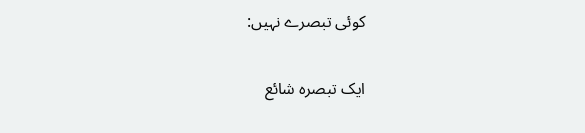کوئی تبصرے نہیں:

ایک تبصرہ شائع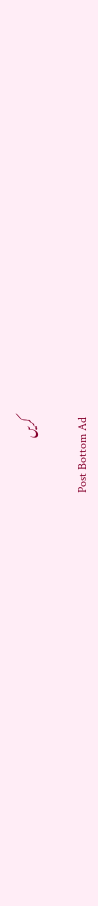کریں

Post Bottom Ad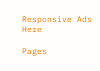Responsive Ads Here

Pages